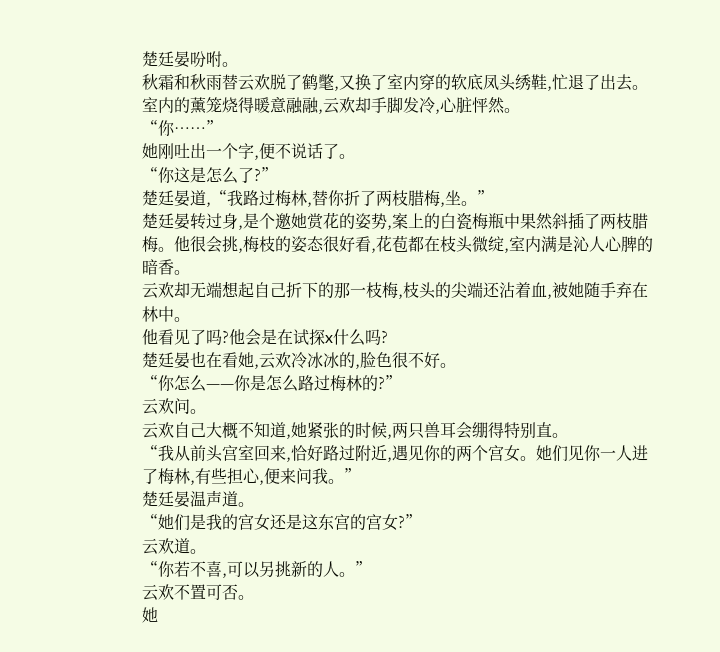楚廷晏吩咐。
秋霜和秋雨替云欢脱了鹤氅,又换了室内穿的软底凤头绣鞋,忙退了出去。
室内的薰笼烧得暖意融融,云欢却手脚发冷,心脏怦然。
“你……”
她刚吐出一个字,便不说话了。
“你这是怎么了?”
楚廷晏道,“我路过梅林,替你折了两枝腊梅,坐。”
楚廷晏转过身,是个邀她赏花的姿势,案上的白瓷梅瓶中果然斜插了两枝腊梅。他很会挑,梅枝的姿态很好看,花苞都在枝头微绽,室内满是沁人心脾的暗香。
云欢却无端想起自己折下的那一枝梅,枝头的尖端还沾着血,被她随手弃在林中。
他看见了吗?他会是在试探x什么吗?
楚廷晏也在看她,云欢冷冰冰的,脸色很不好。
“你怎么——你是怎么路过梅林的?”
云欢问。
云欢自己大概不知道,她紧张的时候,两只兽耳会绷得特别直。
“我从前头宫室回来,恰好路过附近,遇见你的两个宫女。她们见你一人进了梅林,有些担心,便来问我。”
楚廷晏温声道。
“她们是我的宫女还是这东宫的宫女?”
云欢道。
“你若不喜,可以另挑新的人。”
云欢不置可否。
她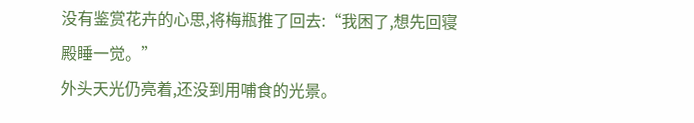没有鉴赏花卉的心思,将梅瓶推了回去:“我困了,想先回寝殿睡一觉。”
外头天光仍亮着,还没到用哺食的光景。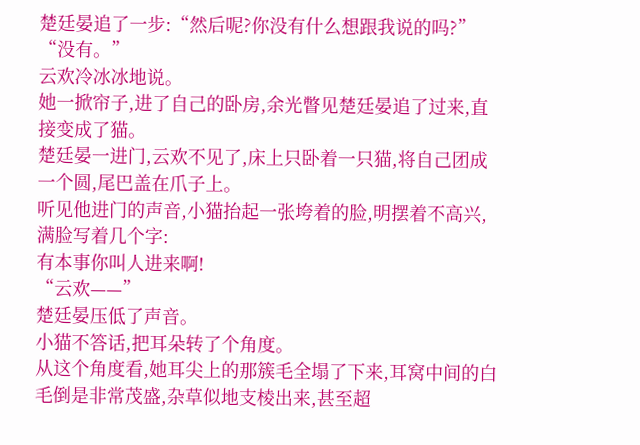楚廷晏追了一步:“然后呢?你没有什么想跟我说的吗?”
“没有。”
云欢冷冰冰地说。
她一掀帘子,进了自己的卧房,余光瞥见楚廷晏追了过来,直接变成了猫。
楚廷晏一进门,云欢不见了,床上只卧着一只猫,将自己团成一个圆,尾巴盖在爪子上。
听见他进门的声音,小猫抬起一张垮着的脸,明摆着不高兴,满脸写着几个字:
有本事你叫人进来啊!
“云欢——”
楚廷晏压低了声音。
小猫不答话,把耳朵转了个角度。
从这个角度看,她耳尖上的那簇毛全塌了下来,耳窝中间的白毛倒是非常茂盛,杂草似地支棱出来,甚至超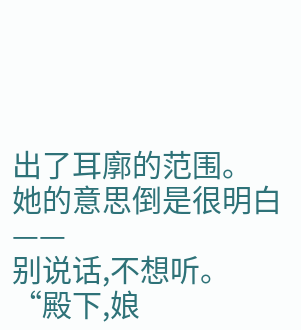出了耳廓的范围。
她的意思倒是很明白——
别说话,不想听。
“殿下,娘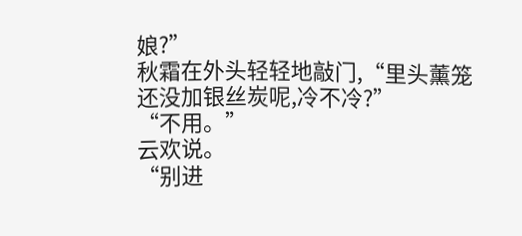娘?”
秋霜在外头轻轻地敲门,“里头薰笼还没加银丝炭呢,冷不冷?”
“不用。”
云欢说。
“别进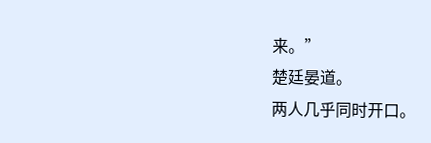来。”
楚廷晏道。
两人几乎同时开口。